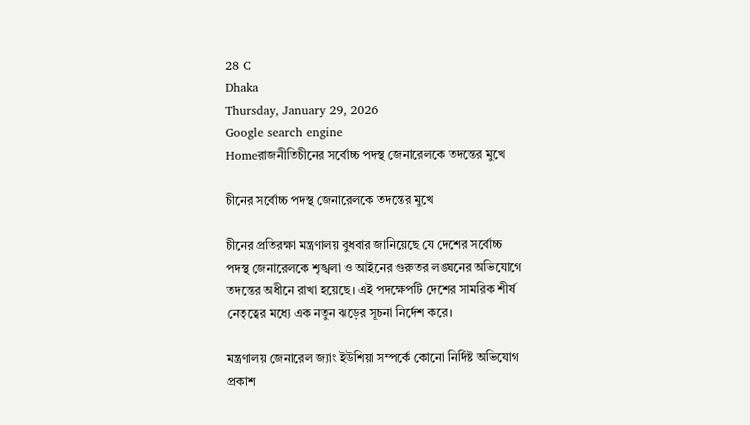28 C
Dhaka
Thursday, January 29, 2026
Google search engine
Homeরাজনীতিচীনের সর্বোচ্চ পদস্থ জেনারেলকে তদন্তের মুখে

চীনের সর্বোচ্চ পদস্থ জেনারেলকে তদন্তের মুখে

চীনের প্রতিরক্ষা মন্ত্রণালয় বুধবার জানিয়েছে যে দেশের সর্বোচ্চ পদস্থ জেনারেলকে শৃঙ্খলা ও আইনের গুরুতর লঙ্ঘনের অভিযোগে তদন্তের অধীনে রাখা হয়েছে। এই পদক্ষেপটি দেশের সামরিক শীর্ষ নেতৃত্বের মধ্যে এক নতুন ঝড়ের সূচনা নির্দেশ করে।

মন্ত্রণালয় জেনারেল জ্যাং ইউশিয়া সম্পর্কে কোনো নির্দিষ্ট অভিযোগ প্রকাশ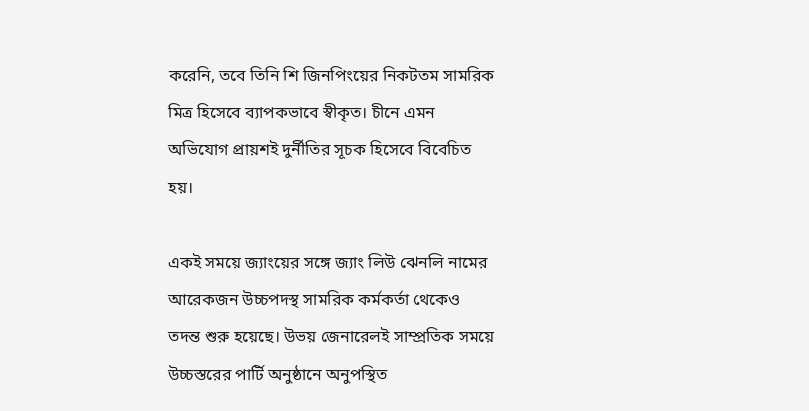করেনি, তবে তিনি শি জিনপিংয়ের নিকটতম সামরিক মিত্র হিসেবে ব্যাপকভাবে স্বীকৃত। চীনে এমন অভিযোগ প্রায়শই দুর্নীতির সূচক হিসেবে বিবেচিত হয়।

একই সময়ে জ্যাংয়ের সঙ্গে জ্যাং লিউ ঝেনলি নামের আরেকজন উচ্চপদস্থ সামরিক কর্মকর্তা থেকেও তদন্ত শুরু হয়েছে। উভয় জেনারেলই সাম্প্রতিক সময়ে উচ্চস্তরের পার্টি অনুষ্ঠানে অনুপস্থিত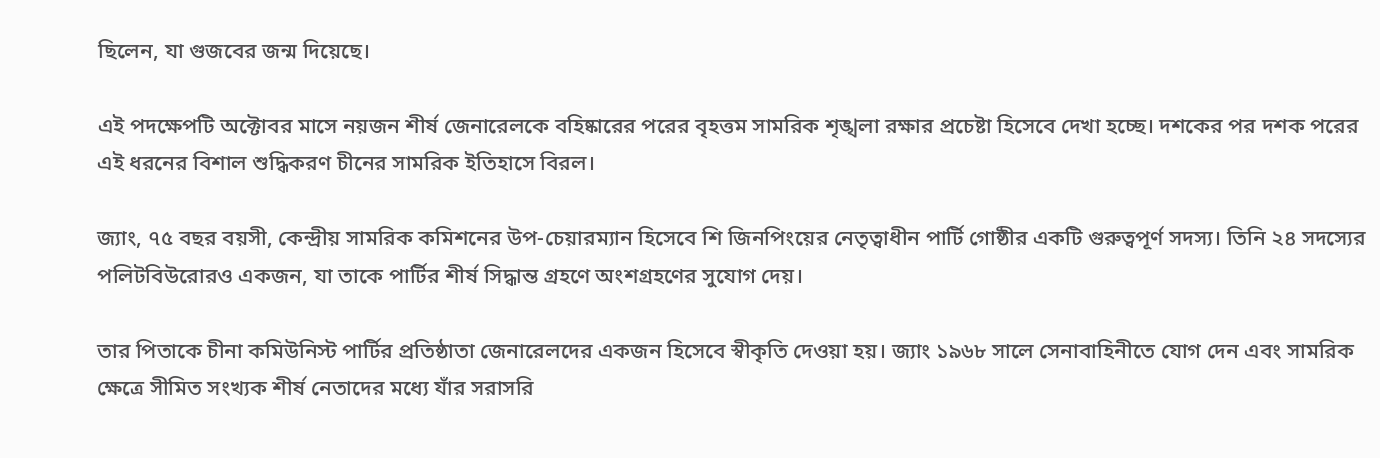ছিলেন, যা গুজবের জন্ম দিয়েছে।

এই পদক্ষেপটি অক্টোবর মাসে নয়জন শীর্ষ জেনারেলকে বহিষ্কারের পরের বৃহত্তম সামরিক শৃঙ্খলা রক্ষার প্রচেষ্টা হিসেবে দেখা হচ্ছে। দশকের পর দশক পরের এই ধরনের বিশাল শুদ্ধিকরণ চীনের সামরিক ইতিহাসে বিরল।

জ্যাং, ৭৫ বছর বয়সী, কেন্দ্রীয় সামরিক কমিশনের উপ-চেয়ারম্যান হিসেবে শি জিনপিংয়ের নেতৃত্বাধীন পার্টি গোষ্ঠীর একটি গুরুত্বপূর্ণ সদস্য। তিনি ২৪ সদস্যের পলিটবিউরোরও একজন, যা তাকে পার্টির শীর্ষ সিদ্ধান্ত গ্রহণে অংশগ্রহণের সুযোগ দেয়।

তার পিতাকে চীনা কমিউনিস্ট পার্টির প্রতিষ্ঠাতা জেনারেলদের একজন হিসেবে স্বীকৃতি দেওয়া হয়। জ্যাং ১৯৬৮ সালে সেনাবাহিনীতে যোগ দেন এবং সামরিক ক্ষেত্রে সীমিত সংখ্যক শীর্ষ নেতাদের মধ্যে যাঁর সরাসরি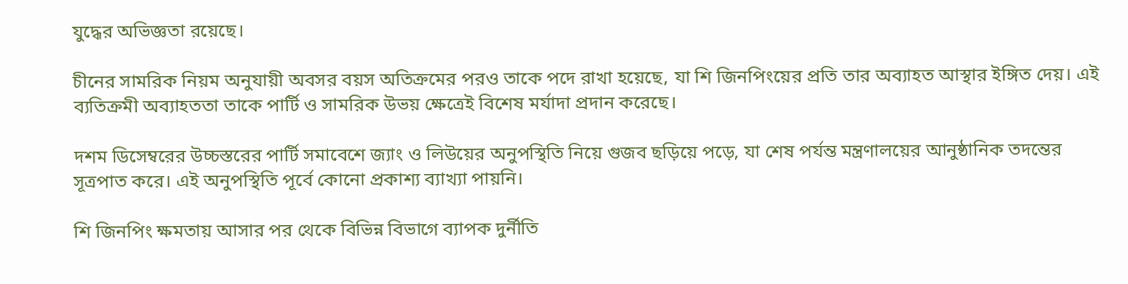যুদ্ধের অভিজ্ঞতা রয়েছে।

চীনের সামরিক নিয়ম অনুযায়ী অবসর বয়স অতিক্রমের পরও তাকে পদে রাখা হয়েছে, যা শি জিনপিংয়ের প্রতি তার অব্যাহত আস্থার ইঙ্গিত দেয়। এই ব্যতিক্রমী অব্যাহততা তাকে পার্টি ও সামরিক উভয় ক্ষেত্রেই বিশেষ মর্যাদা প্রদান করেছে।

দশম ডিসেম্বরের উচ্চস্তরের পার্টি সমাবেশে জ্যাং ও লিউয়ের অনুপস্থিতি নিয়ে গুজব ছড়িয়ে পড়ে, যা শেষ পর্যন্ত মন্ত্রণালয়ের আনুষ্ঠানিক তদন্তের সূত্রপাত করে। এই অনুপস্থিতি পূর্বে কোনো প্রকাশ্য ব্যাখ্যা পায়নি।

শি জিনপিং ক্ষমতায় আসার পর থেকে বিভিন্ন বিভাগে ব্যাপক দুর্নীতি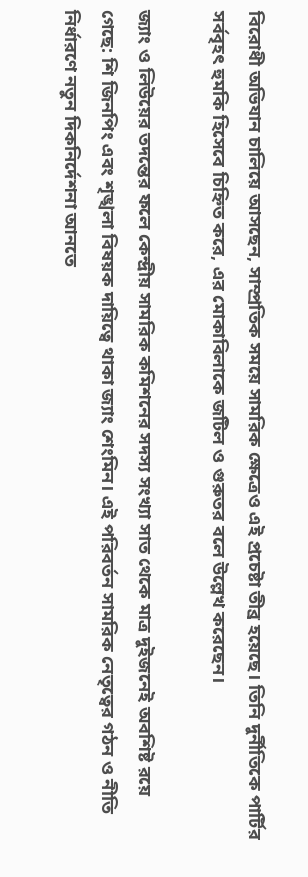বিরোধী অভিযান চালিয়ে আসছেন, সাম্প্রতিক সময়ে সামরিক ক্ষেত্রেও এই প্রচেষ্টা তীব্র হয়েছে। তিনি দুর্নীতিকে পার্টির সর্ববৃহৎ হুমকি হিসেবে চিহ্নিত করে, এর মোকাবিলাকে জটিল ও গুরুতর বলে উল্লেখ করেছেন।

জ্যাং ও লিউয়ের তদন্তের ফলে কেন্দ্রীয় সামরিক কমিশনের সদস্য সংখ্যা সাত থেকে মাত্র দুইজনেই অবশিষ্ট রয়ে গেছে: শি জিনপিং এবং শৃঙ্খলা বিষয়ক দায়িত্বে থাকা জ্যাং শেংমিন। এই পরিবর্তন সামরিক নেতৃত্বের গঠন ও নীতি নির্ধারণে নতুন দিকনির্দেশনা আনতে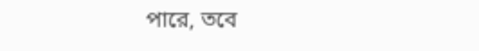পারে, তবে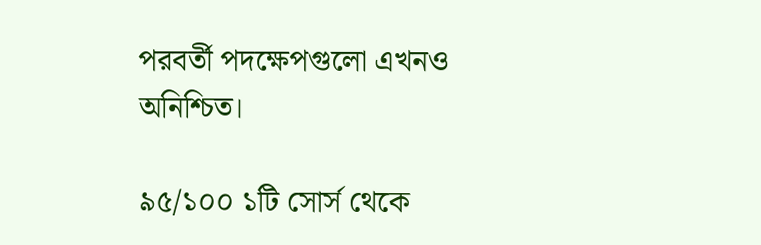পরবর্তী পদক্ষেপগুলো এখনও অনিশ্চিত।

৯৫/১০০ ১টি সোর্স থেকে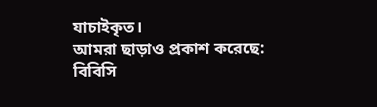যাচাইকৃত।
আমরা ছাড়াও প্রকাশ করেছে: বিবিসি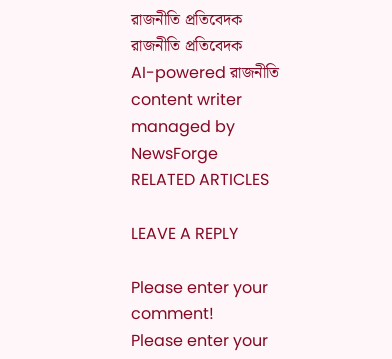রাজনীতি প্রতিবেদক
রাজনীতি প্রতিবেদক
AI-powered রাজনীতি content writer managed by NewsForge
RELATED ARTICLES

LEAVE A REPLY

Please enter your comment!
Please enter your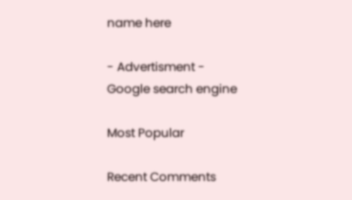name here

- Advertisment -
Google search engine

Most Popular

Recent Comments